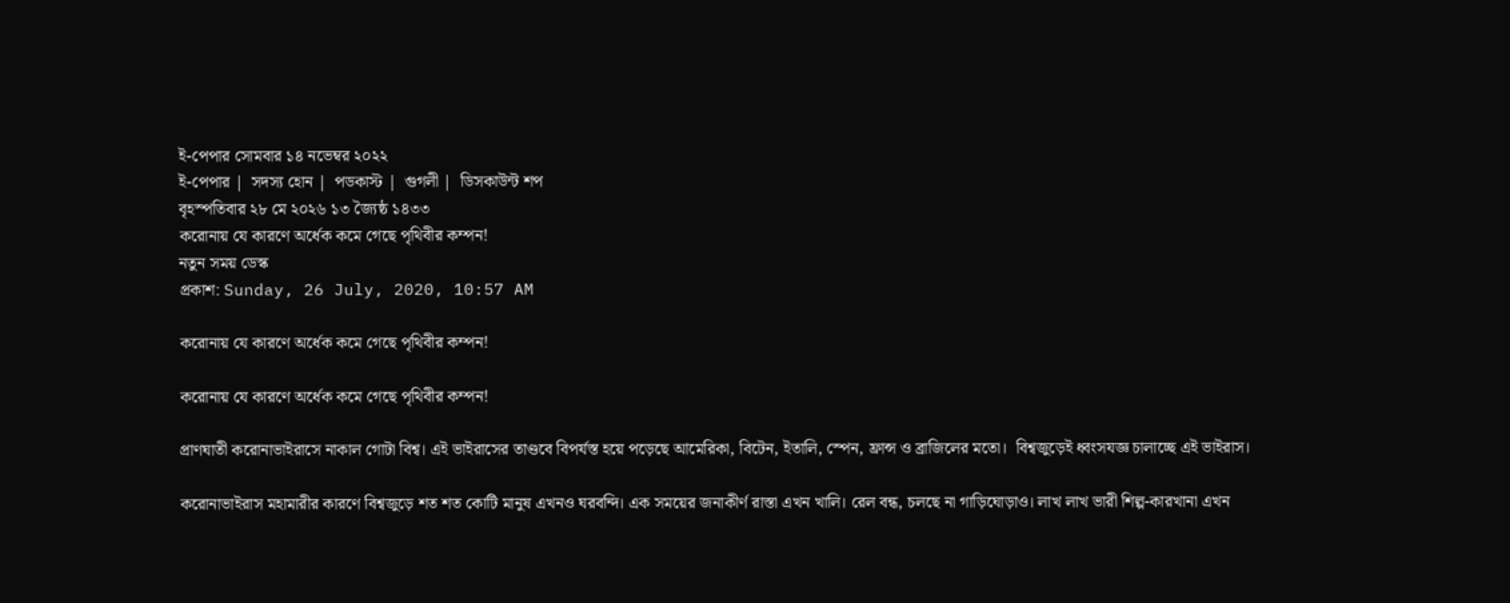ই-পেপার সোমবার ১৪ নভেম্বর ২০২২
ই-পেপার |  সদস্য হোন |  পডকাস্ট |  গুগলী |  ডিসকাউন্ট শপ
বৃহস্পতিবার ২৮ মে ২০২৬ ১৩ জ্যৈষ্ঠ ১৪৩৩
করোনায় যে কারণে অর্ধেক কমে গেছে পৃথিবীর কম্পন!
নতুন সময় ডেস্ক
প্রকাশ: Sunday, 26 July, 2020, 10:57 AM

করোনায় যে কারণে অর্ধেক কমে গেছে পৃথিবীর কম্পন!

করোনায় যে কারণে অর্ধেক কমে গেছে পৃথিবীর কম্পন!

প্রাণঘাতী করোনাভাইরাসে নাকাল গোটা বিশ্ব। এই ভাইরাসের তাণ্ডবে বিপর্যস্ত হয়ে পড়েছে আমেরিকা, বিটেন, ইতালি, স্পেন, ফ্রান্স ও ব্রাজিলের মতো।  বিশ্বজুড়েই ধ্বংসযজ্ঞ চালাচ্ছে এই ভাইরাস।

করোনাভাইরাস মহামারীর কারণে বিশ্বজুড়ে শত শত কোটি মানুষ এখনও ঘরবন্দি। এক সময়ের জনাকীর্ণ রাস্তা এখন খালি। রেল বন্ধ, চলছে না গাড়িঘোড়াও। লাখ লাখ ভারী শিল্প-কারখানা এখন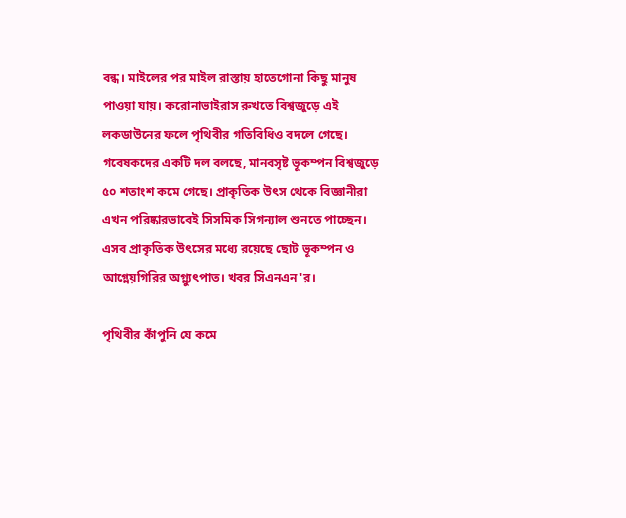বন্ধ। মাইলের পর মাইল রাস্তায় হাতেগোনা কিছু মানুষ পাওয়া যায়। করোনাভাইরাস রুখতে বিশ্বজুড়ে এই লকডাউনের ফলে পৃথিবীর গতিবিধিও বদলে গেছে।
গবেষকদের একটি দল বলছে, মানবসৃষ্ট ভূকম্পন বিশ্বজুড়ে ৫০ শতাংশ কমে গেছে। প্রাকৃতিক উৎস থেকে বিজ্ঞানীরা এখন পরিষ্কারভাবেই সিসমিক সিগন্যাল শুনতে পাচ্ছেন। এসব প্রাকৃতিক উৎসের মধ্যে রয়েছে ছোট ভূকম্পন ও আগ্নেয়গিরির অগ্ন্যুৎপাত। খবর সিএনএন'র।

পৃথিবীর কাঁপুনি যে কমে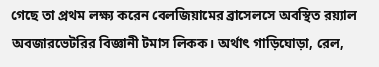গেছে তা প্রথম লক্ষ্য করেন বেলজিয়ামের ব্রাসেলসে অবস্থিত রয়্যাল অবজারভেটরির বিজ্ঞানী টমাস লিকক। অর্থাৎ গাড়িঘোড়া, রেল,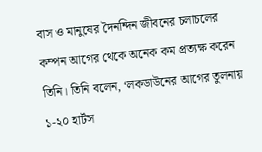বাস ও মানুষের দৈনন্দিন জীবনের চলাচলের কম্পন আগের থেকে অনেক কম প্রত্যক্ষ করেন তিনি। তিনি বলেন, ‘লকডাউনের আগের তুলনায় ১-২০ হার্টস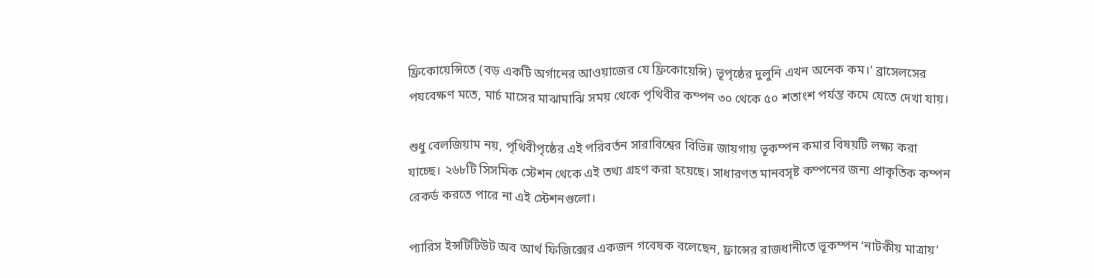ফ্রিকোয়েন্সিতে (বড় একটি অর্গানের আওয়াজের যে ফ্রিকোয়েন্সি) ভূপৃষ্ঠের দুলুনি এখন অনেক কম।’ ব্রাসেলসের পযবেক্ষণ মতে, মার্চ মাসের মাঝামাঝি সময় থেকে পৃথিবীর কম্পন ৩০ থেকে ৫০ শতাংশ পর্যন্ত কমে যেতে দেখা যায়।

শুধু বেলজিয়াম নয়, পৃথিবীপৃষ্ঠের এই পরিবর্তন সারাবিশ্বের বিভিন্ন জায়গায় ভূকম্পন কমার বিষয়টি লক্ষ্য করা যাচ্ছে। ২৬৮টি সিসমিক স্টেশন থেকে এই তথ্য গ্রহণ করা হয়েছে। সাধারণত মানবসৃষ্ট কম্পনের জন্য প্রাকৃতিক কম্পন রেকর্ড করতে পারে না এই স্টেশনগুলো।

প্যারিস ইন্সটিটিউট অব আর্থ ফিজিক্সের একজন গবেষক বলেছেন, ফ্রান্সের রাজধানীতে ভূকম্পন ‘নাটকীয় মাত্রায়’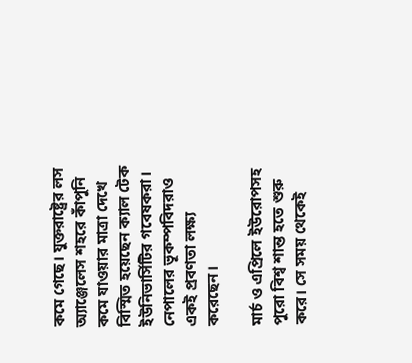কমে গেছে। যুক্তরাষ্ট্রের লস অ্যাঞ্জেলেস শহরে কাঁপুনি কমে যাওয়ার মাত্রা দেখে বিস্মিত হয়েছেন ক্যাল টেক ইউনিভার্সিটির গবেষকরা। নেপালের ভূকম্পবিদরাও একই প্রবণতা লক্ষ্য করেছেন।

মার্চ ও এপ্রিলে ইউরোপসহ পুরো বিশ্ব শান্ত হতে শুরু করে। সে সময় থেকেই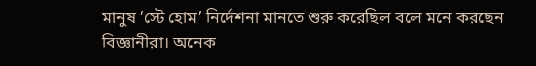মানুষ ’স্টে হোম’ নির্দেশনা মানতে শুরু করেছিল বলে মনে করছেন বিজ্ঞানীরা। অনেক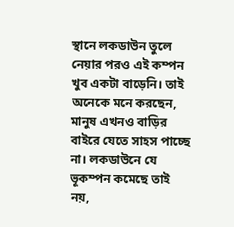স্থানে লকডাউন তুলে নেয়ার পরও এই কম্পন খুব একটা বাড়েনি। তাই অনেকে মনে করছেন, মানুষ এখনও বাড়ির বাইরে যেতে সাহস পাচ্ছে না। লকডাউনে যে ভূকম্পন কমেছে তাই নয়,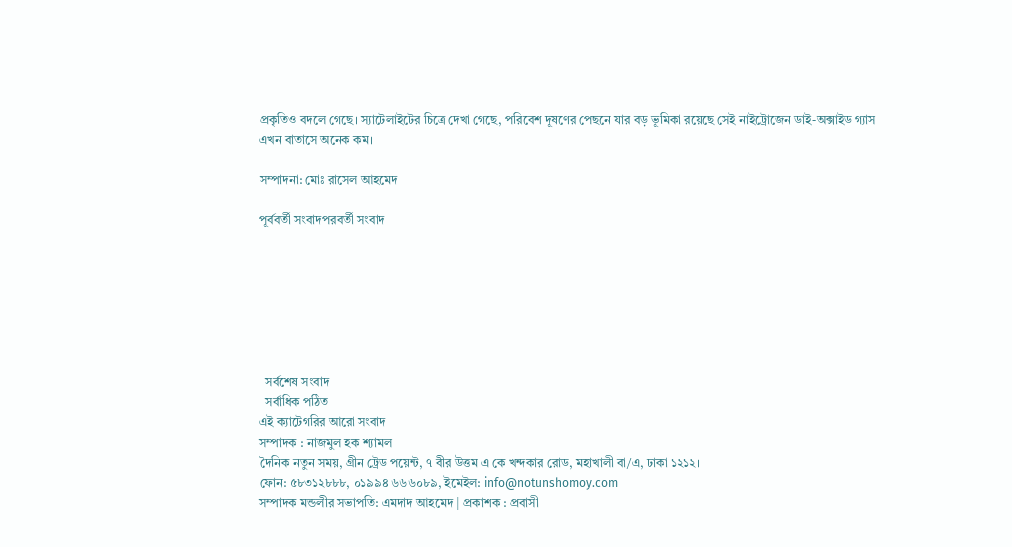প্রকৃতিও বদলে গেছে। স্যাটেলাইটের চিত্রে দেখা গেছে, পরিবেশ দূষণের পেছনে যার বড় ভূমিকা রয়েছে সেই নাইট্রোজেন ডাই-অক্সাইড গ্যাস এখন বাতাসে অনেক কম।

সম্পাদনা: মোঃ রাসেল আহমেদ

পূর্ববর্তী সংবাদপরবর্তী সংবাদ







  সর্বশেষ সংবাদ
  সর্বাধিক পঠিত
এই ক্যাটেগরির আরো সংবাদ
সম্পাদক : নাজমুল হক শ্যামল
দৈনিক নতুন সময়, গ্রীন ট্রেড পয়েন্ট, ৭ বীর উত্তম এ কে খন্দকার রোড, মহাখালী বা/এ, ঢাকা ১২১২।
ফোন: ৫৮৩১২৮৮৮, ০১৯৯৪ ৬৬৬০৮৯, ইমেইল: info@notunshomoy.com
সম্পাদক মন্ডলীর সভাপতি: এমদাদ আহমেদ | প্রকাশক : প্রবাসী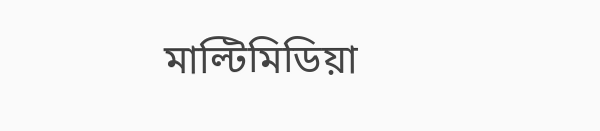মাল্টিমিডিয়া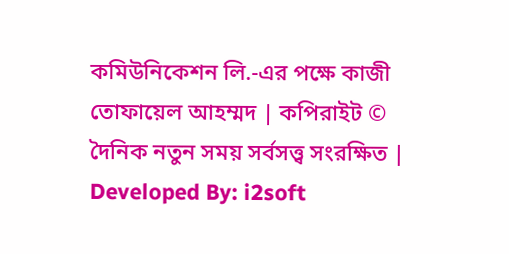কমিউনিকেশন লি.-এর পক্ষে কাজী তোফায়েল আহম্মদ | কপিরাইট © দৈনিক নতুন সময় সর্বসত্ত্ব সংরক্ষিত | Developed By: i2soft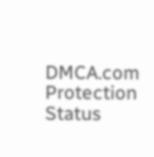DMCA.com Protection Status